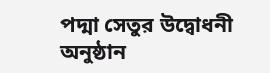পদ্মা সেতুর উদ্বোধনী অনুষ্ঠান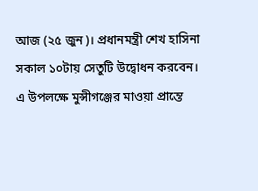আজ (২৫ জুন)। প্রধানমন্ত্রী শেখ হাসিনা সকাল ১০টায় সেতুটি উদ্বোধন করবেন। এ উপলক্ষে মুন্সীগঞ্জের মাওয়া প্রান্তে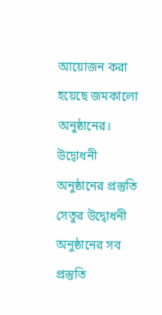আয়োজন করা হয়েছে জমকালো অনুষ্ঠানের।
উদ্বোধনী অনুষ্ঠানের প্রস্তুতি
সেতুর উদ্বোধনী অনুষ্ঠানের সব প্রস্তুতি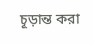চূড়ান্ত করা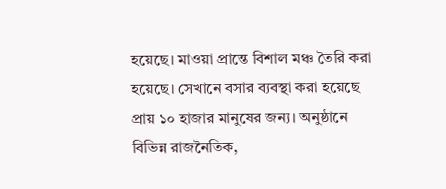হয়েছে। মাওয়া প্রান্তে বিশাল মঞ্চ তৈরি করা হয়েছে। সেখানে বসার ব্যবস্থা করা হয়েছে প্রায় ১০ হাজার মানুষের জন্য। অনুষ্ঠানে বিভিন্ন রাজনৈতিক,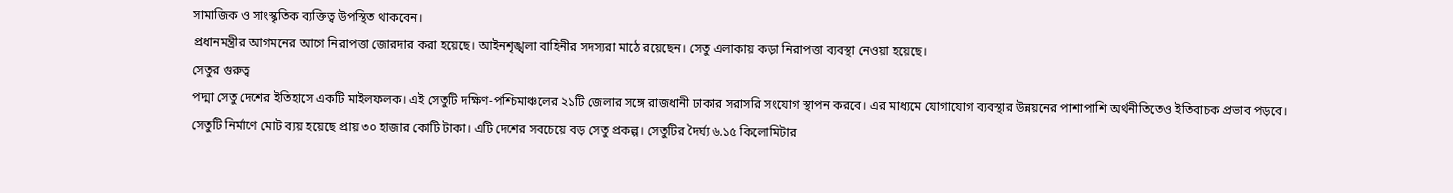সামাজিক ও সাংস্কৃতিক ব্যক্তিত্ব উপস্থিত থাকবেন।
প্রধানমন্ত্রীর আগমনের আগে নিরাপত্তা জোরদার করা হয়েছে। আইনশৃঙ্খলা বাহিনীর সদস্যরা মাঠে রয়েছেন। সেতু এলাকায় কড়া নিরাপত্তা ব্যবস্থা নেওয়া হয়েছে।
সেতুর গুরুত্ব
পদ্মা সেতু দেশের ইতিহাসে একটি মাইলফলক। এই সেতুটি দক্ষিণ-পশ্চিমাঞ্চলের ২১টি জেলার সঙ্গে রাজধানী ঢাকার সরাসরি সংযোগ স্থাপন করবে। এর মাধ্যমে যোগাযোগ ব্যবস্থার উন্নয়নের পাশাপাশি অর্থনীতিতেও ইতিবাচক প্রভাব পড়বে।
সেতুটি নির্মাণে মোট ব্যয় হয়েছে প্রায় ৩০ হাজার কোটি টাকা। এটি দেশের সবচেয়ে বড় সেতু প্রকল্প। সেতুটির দৈর্ঘ্য ৬.১৫ কিলোমিটার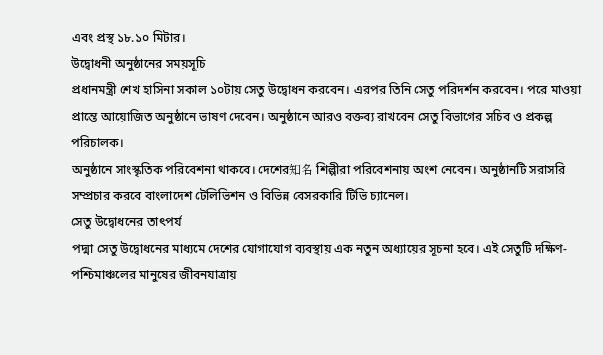এবং প্রস্থ ১৮.১০ মিটার।
উদ্বোধনী অনুষ্ঠানের সময়সূচি
প্রধানমন্ত্রী শেখ হাসিনা সকাল ১০টায় সেতু উদ্বোধন করবেন। এরপর তিনি সেতু পরিদর্শন করবেন। পরে মাওয়া প্রান্তে আয়োজিত অনুষ্ঠানে ভাষণ দেবেন। অনুষ্ঠানে আরও বক্তব্য রাখবেন সেতু বিভাগের সচিব ও প্রকল্প পরিচালক।
অনুষ্ঠানে সাংস্কৃতিক পরিবেশনা থাকবে। দেশের知名 শিল্পীরা পরিবেশনায় অংশ নেবেন। অনুষ্ঠানটি সরাসরি সম্প্রচার করবে বাংলাদেশ টেলিভিশন ও বিভিন্ন বেসরকারি টিভি চ্যানেল।
সেতু উদ্বোধনের তাৎপর্য
পদ্মা সেতু উদ্বোধনের মাধ্যমে দেশের যোগাযোগ ব্যবস্থায় এক নতুন অধ্যায়ের সূচনা হবে। এই সেতুটি দক্ষিণ-পশ্চিমাঞ্চলের মানুষের জীবনযাত্রায়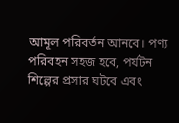আমূল পরিবর্তন আনবে। পণ্য পরিবহন সহজ হবে, পর্যটন শিল্পের প্রসার ঘটবে এবং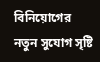বিনিয়োগের নতুন সুযোগ সৃষ্টি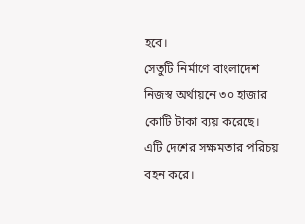হবে।
সেতুটি নির্মাণে বাংলাদেশ নিজস্ব অর্থায়নে ৩০ হাজার কোটি টাকা ব্যয় করেছে। এটি দেশের সক্ষমতার পরিচয় বহন করে।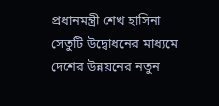প্রধানমন্ত্রী শেখ হাসিনা সেতুটি উদ্বোধনের মাধ্যমে দেশের উন্নয়নের নতুন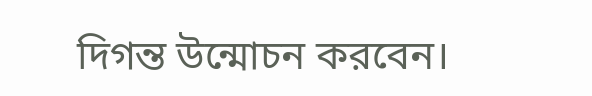দিগন্ত উন্মোচন করবেন।